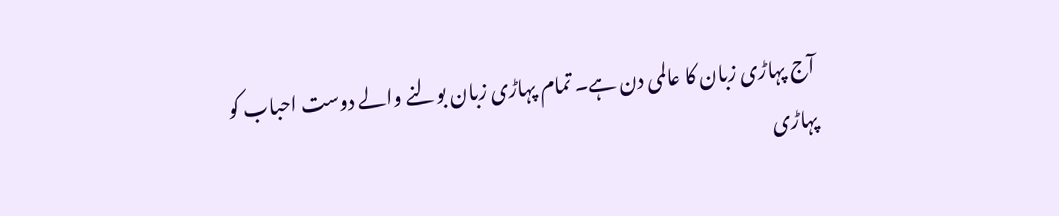آج پہاڑی زبان کا عالمی دن ہے۔ تمام پہاڑی زبان بولنے والے دوست احباب کو پہاڑی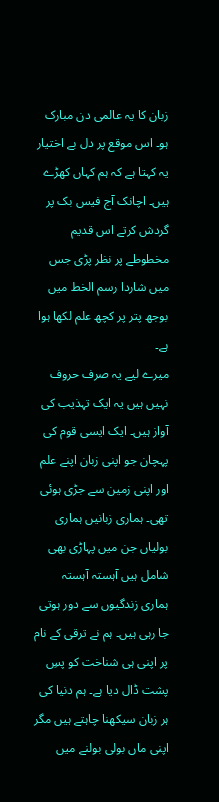زبان کا یہ عالمی دن مبارک ہو۔ اس موقع پر دل بے اختیار یہ کہتا ہے کہ ہم کہاں کھڑے ہیں۔ اچانک آج فیس بک پر گردش کرتے اس قدیم مخطوطے پر نظر پڑی جس میں شاردا رسم الخط میں بوجھ پتر پر کچھ علم لکھا ہوا ہے۔
میرے لیے یہ صرف حروف نہیں ہیں یہ ایک تہذیب کی آواز ہیں۔ ایک ایسی قوم کی پہچان جو اپنی زبان اپنے علم اور اپنی زمین سے جڑی ہوئی تھی۔ ہماری زبانیں ہماری بولیاں جن میں پہاڑی بھی شامل ہیں آہستہ آہستہ ہماری زندگیوں سے دور ہوتی جا رہی ہیں۔ ہم نے ترقی کے نام پر اپنی ہی شناخت کو پسِ پشت ڈال دیا ہے۔ ہم دنیا کی ہر زبان سیکھنا چاہتے ہیں مگر اپنی ماں بولی بولنے میں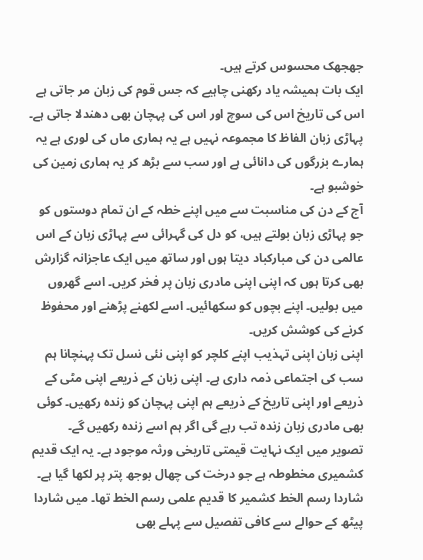جھجھک محسوس کرتے ہیں۔
ایک بات ہمیشہ یاد رکھنی چاہیے کہ جس قوم کی زبان مر جاتی ہے اس کی تاریخ اس کی سوچ اور اس کی پہچان بھی دھندلا جاتی ہے۔ پہاڑی زبان الفاظ کا مجموعہ نہیں ہے یہ ہماری ماں کی لوری ہے یہ ہمارے بزرگوں کی دانائی ہے اور سب سے بڑھ کر یہ ہماری زمین کی خوشبو ہے۔
آج کے دن کی مناسبت سے میں اپنے خطہ کے ان تمام دوستوں کو جو پہاڑی زبان بولتے ہیں، کو دل کی گہرائی سے پہاڑی زبان کے اس عالمی دن کی مبارکباد دیتا ہوں اور ساتھ میں ایک عاجزانہ گزارش بھی کرتا ہوں کہ اپنی اپنی مادری زبان پر فخر کریں۔ اسے گھروں میں بولیں۔ اپنے بچوں کو سکھائیں۔ اسے لکھنے پڑھنے اور محفوظ کرنے کی کوشش کریں۔
اپنی زبان اپنی تہذیب اپنے کلچر کو اپنی نئی نسل تک پہنچانا ہم سب کی اجتماعی ذمہ داری ہے۔ اپنی زبان کے ذریعے اپنی مٹی کے ذریعے اور اپنی تاریخ کے ذریعے ہم اپنی پہچان کو زندہ رکھیں۔ کوئی بھی مادری زبان زندہ تب رہے گی اگر ہم اسے زندہ رکھیں گے۔
تصویر میں ایک نہایت قیمتی تاریخی ورثہ موجود ہے۔ یہ ایک قدیم کشمیری مخطوطہ ہے جو درخت کی چھال بوجھ پتر پر لکھا گیا ہے۔ شاردا رسم الخط کشمیر کا قدیم علمی رسم الخط تھا۔ میں شاردا پیٹھ کے حوالے سے کافی تفصیل سے پہلے بھی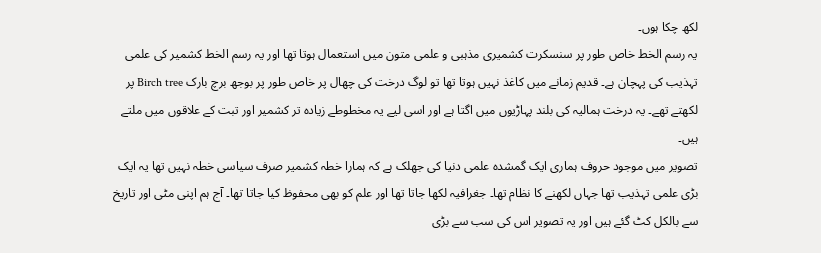لکھ چکا ہوں۔
یہ رسم الخط خاص طور پر سنسکرت کشمیری مذہبی و علمی متون میں استعمال ہوتا تھا اور یہ رسم الخط کشمیر کی علمی تہذیب کی پہچان ہے۔ قدیم زمانے میں کاغذ نہیں ہوتا تھا تو لوگ درخت کی چھال پر خاص طور پر بوجھ برچ بارک Birch tree پر لکھتے تھے۔ یہ درخت ہمالیہ کی بلند پہاڑیوں میں اگتا ہے اور اسی لیے یہ مخطوطے زیادہ تر کشمیر اور تبت کے علاقوں میں ملتے ہیں۔
تصویر میں موجود حروف ہماری ایک گمشدہ علمی دنیا کی جھلک ہے کہ ہمارا خطہ کشمیر صرف سیاسی خطہ نہیں تھا یہ ایک بڑی علمی تہذیب تھا جہاں لکھنے کا نظام تھا۔ جغرافیہ لکھا جاتا تھا اور علم کو بھی محفوظ کیا جاتا تھا۔ آج ہم اپنی مٹی اور تاریخ سے بالکل کٹ گئے ہیں اور یہ تصویر اس کی سب سے بڑی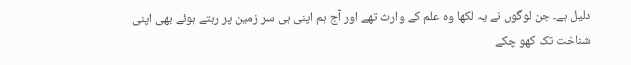دلیل ہے۔ جن لوگوں نے یہ لکھا وہ علم کے وارث تھے اور آج ہم اپنی ہی سر زمین پر رہتے ہوئے بھی اپنی شناخت تک کھو چکے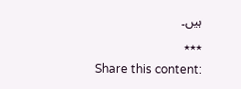ہیں۔
٭٭٭
Share this content: